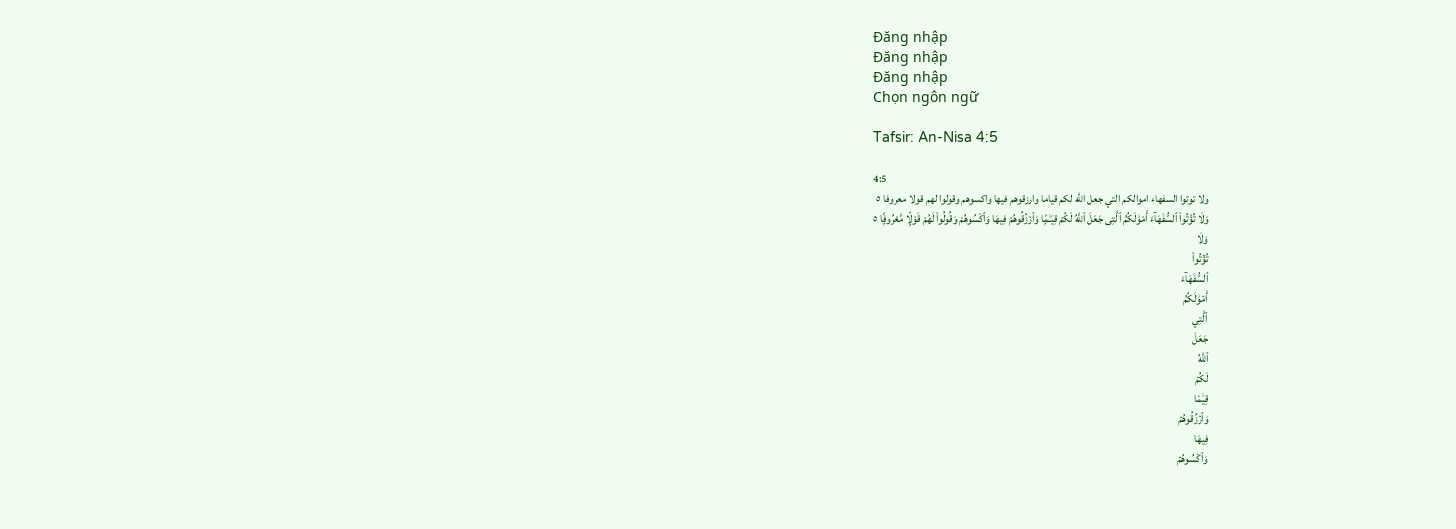Đăng nhập
Đăng nhập
Đăng nhập
Chọn ngôn ngữ

Tafsir: An-Nisa 4:5

4:5
ولا توتوا السفهاء اموالكم التي جعل الله لكم قياما وارزقوهم فيها واكسوهم وقولوا لهم قولا معروفا ٥
وَلَا تُؤْتُوا۟ ٱلسُّفَهَآءَ أَمْوَٰلَكُمُ ٱلَّتِى جَعَلَ ٱللَّهُ لَكُمْ قِيَـٰمًۭا وَٱرْزُقُوهُمْ فِيهَا وَٱكْسُوهُمْ وَقُولُوا۟ لَهُمْ قَوْلًۭا مَّعْرُوفًۭا ٥
وَلَا
تُؤۡتُواْ
ٱلسُّفَهَآءَ
أَمۡوَٰلَكُمُ
ٱلَّتِي
جَعَلَ
ٱللَّهُ
لَكُمۡ
قِيَٰمٗا
وَٱرۡزُقُوهُمۡ
فِيهَا
وَٱكۡسُوهُمۡ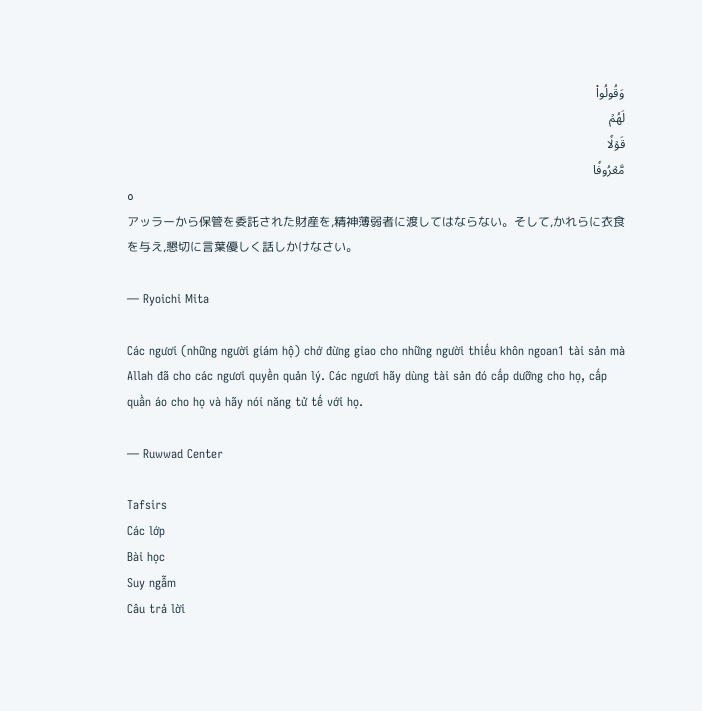وَقُولُواْ
لَهُمۡ
قَوۡلٗا
مَّعۡرُوفٗا
٥
アッラーから保管を委託された財産を,精神薄弱者に渡してはならない。そして,かれらに衣食を与え,懇切に言葉優しく話しかけなさい。

— Ryoichi Mita

Các ngươi (những người giám hộ) chớ đừng giao cho những người thiếu khôn ngoan1 tài sản mà Allah đã cho các ngươi quyền quản lý. Các ngươi hãy dùng tài sản đó cấp dưỡng cho họ, cấp quần áo cho họ và hãy nói năng tử tế với họ.

— Ruwwad Center

Tafsirs
Các lớp
Bài học
Suy ngẫm
Câu trả lời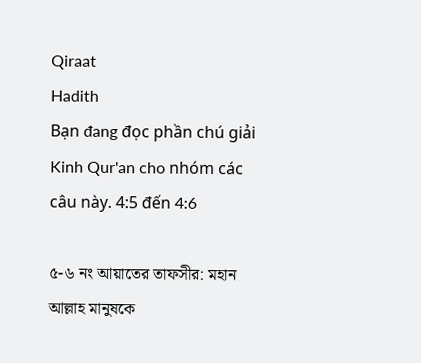Qiraat
Hadith
Bạn đang đọc phần chú giải Kinh Qur'an cho nhóm các câu này. 4:5 đến 4:6

৫-৬ নং আয়াতের তাফসীর: মহান আল্লাহ মানুষকে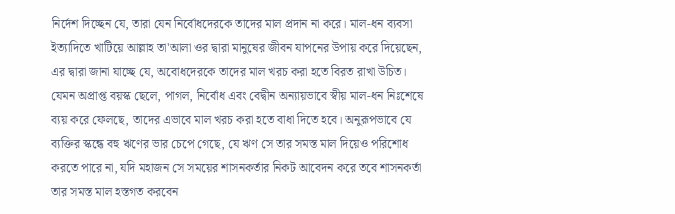নির্দেশ দিচ্ছেন যে, তারা যেন নির্বোধদেরকে তাদের মাল প্রদান না করে। মাল-ধন ব্যবসা ইত্যাদিতে খাটিয়ে আল্লাহ তা'আলা ওর দ্বারা মানুষের জীবন যাপনের উপায় করে দিয়েছেন, এর দ্বারা জানা যাচ্ছে যে, অবোধদেরকে তাদের মাল খরচ করা হতে বিরত রাখা উচিত। যেমন অপ্রাপ্ত বয়স্ক ছেলে, পাগল, নির্বোধ এবং বেদ্বীন অন্যায়ভাবে স্বীয় মাল-ধন নিঃশেষে ব্যয় করে ফেলছে, তাদের এভাবে মাল খরচ করা হতে বাধা দিতে হবে। অনুরূপভাবে যে ব্যক্তির স্কন্ধে বহু ঋণের ভার চেপে গেছে, যে ঋণ সে তার সমস্ত মাল দিয়েও পরিশোধ করতে পারে না, যদি মহাজন সে সময়ের শাসনকর্তার নিকট আবেদন করে তবে শাসনকর্তা তার সমস্ত মাল হস্তগত করবেন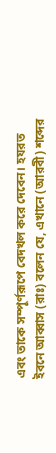এবং তাকে সম্পূর্ণরূপে বেদখল করে দেবেন। হযরত ইবনে আব্বাস (রাঃ) বলেন যে, এখানে (আরবী) শব্দের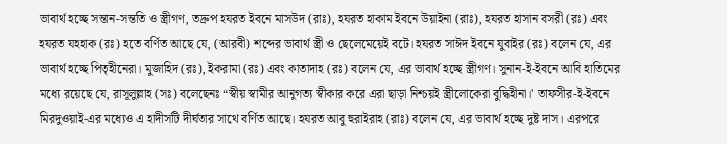ভাবার্থ হচ্ছে সন্তান-সন্ততি ও স্ত্রীগণ, তদ্রুপ হযরত ইবনে মাসউদ (রাঃ), হযরত হাকাম ইবনে উয়াইনা (রাঃ), হযরত হাসান বসরী (রঃ) এবং হযরত যহহাক (রঃ) হতে বর্ণিত আছে যে, (আরবী) শব্দের ভাবার্থ স্ত্রী ও ছেলেমেয়েই বটে। হযরত সাঈদ ইবনে যুবাইর (রঃ) বলেন যে, এর ভাবার্থ হচ্ছে পিতৃহীনেরা। মুজাহিদ (রঃ), ইকরামা (রঃ) এবং কাতাদাহ (রঃ) বলেন যে, এর ভাবার্থ হচ্ছে স্ত্রীগণ। সুনান-ই-ইবনে আবি হাতিমের মধ্যে রয়েছে যে, রাসূলুল্লাহ (সঃ) বলেছেনঃ “স্বীয় স্বামীর আনুগত্য স্বীকার করে এরা ছাড়া নিশ্চয়ই স্ত্রীলোকেরা বুদ্ধিহীনা।' তাফসীর-ই-ইবনে মিরদুওয়াই-এর মধ্যেও এ হাদীসটি দীর্ঘতার সাথে বর্ণিত আছে। হযরত আবু হুরাইরাহ (রাঃ) বলেন যে, এর ভাবার্থ হচ্ছে দুষ্ট দাস। এরপরে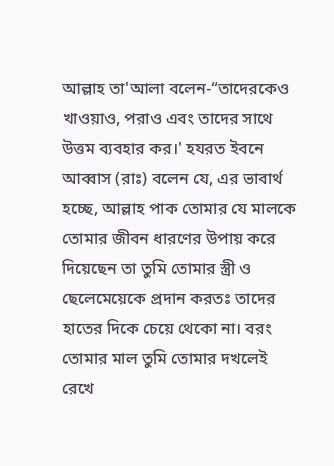আল্লাহ তা'আলা বলেন-“তাদেরকেও খাওয়াও, পরাও এবং তাদের সাথে উত্তম ব্যবহার কর।' হযরত ইবনে আব্বাস (রাঃ) বলেন যে, এর ভাবার্থ হচ্ছে, আল্লাহ পাক তোমার যে মালকে তোমার জীবন ধারণের উপায় করে দিয়েছেন তা তুমি তোমার স্ত্রী ও ছেলেমেয়েকে প্রদান করতঃ তাদের হাতের দিকে চেয়ে থেকো না। বরং তোমার মাল তুমি তোমার দখলেই রেখে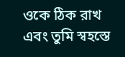ওকে ঠিক রাখ এবং তুমি স্বহস্তে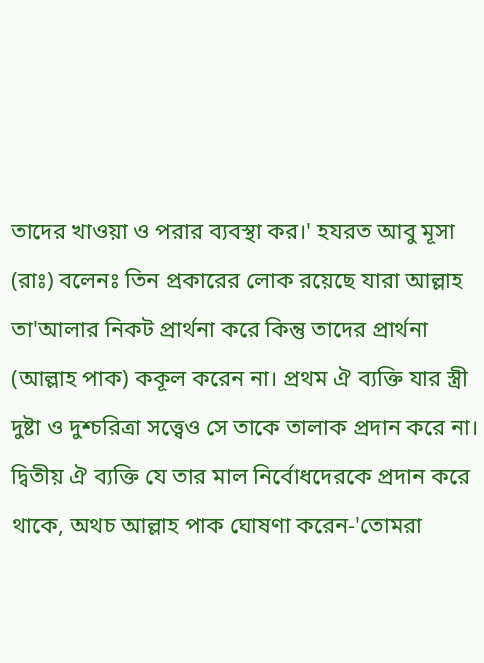তাদের খাওয়া ও পরার ব্যবস্থা কর।' হযরত আবু মূসা (রাঃ) বলেনঃ তিন প্রকারের লোক রয়েছে যারা আল্লাহ তা'আলার নিকট প্রার্থনা করে কিন্তু তাদের প্রার্থনা (আল্লাহ পাক) ককূল করেন না। প্রথম ঐ ব্যক্তি যার স্ত্রী দুষ্টা ও দুশ্চরিত্রা সত্ত্বেও সে তাকে তালাক প্রদান করে না। দ্বিতীয় ঐ ব্যক্তি যে তার মাল নির্বোধদেরকে প্রদান করে থাকে, অথচ আল্লাহ পাক ঘোষণা করেন-'তোমরা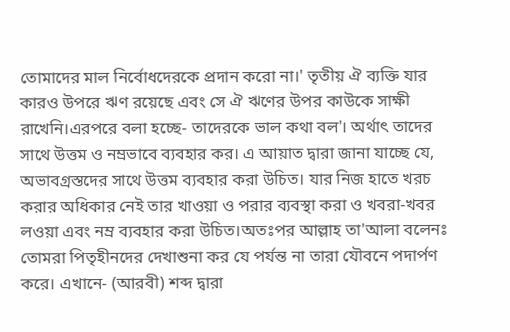তোমাদের মাল নির্বোধদেরকে প্রদান করো না।' তৃতীয় ঐ ব্যক্তি যার কারও উপরে ঋণ রয়েছে এবং সে ঐ ঋণের উপর কাউকে সাক্ষী রাখেনি।এরপরে বলা হচ্ছে- তাদেরকে ভাল কথা বল'। অর্থাৎ তাদের সাথে উত্তম ও নম্রভাবে ব্যবহার কর। এ আয়াত দ্বারা জানা যাচ্ছে যে, অভাবগ্রস্তদের সাথে উত্তম ব্যবহার করা উচিত। যার নিজ হাতে খরচ করার অধিকার নেই তার খাওয়া ও পরার ব্যবস্থা করা ও খবরা-খবর লওয়া এবং নম্র ব্যবহার করা উচিত।অতঃপর আল্লাহ তা'আলা বলেনঃ তোমরা পিতৃহীনদের দেখাশুনা কর যে পর্যন্ত না তারা যৌবনে পদার্পণ করে। এখানে- (আরবী) শব্দ দ্বারা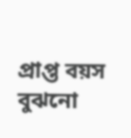প্রাপ্ত বয়স বুঝনো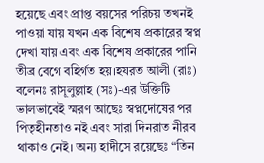হয়েছে এবং প্রাপ্ত বয়সের পরিচয় তখনই পাওয়া যায় যখন এক বিশেষ প্রকারের স্বপ্ন দেখা যায় এবং এক বিশেষ প্রকারের পানি তীব্র বেগে বহির্গত হয়।হযরত আলী (রাঃ) বলেনঃ রাসূলুল্লাহ (সঃ)-এর উক্তিটি ভালভাবেই স্মরণ আছেঃ স্বপ্নদোষের পর পিতৃহীনতাও নই এবং সারা দিনরাত নীরব থাকাও নেই। অন্য হাদীসে রয়েছেঃ “তিন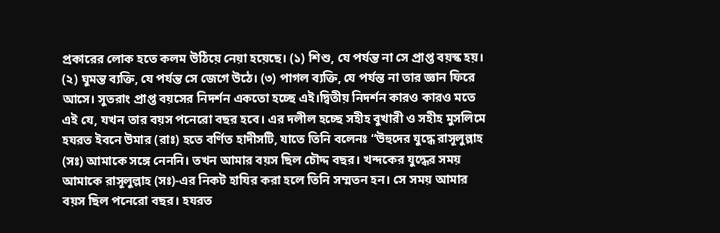প্রকারের লোক হতে কলম উঠিয়ে নেয়া হয়েছে। (১) শিশু, যে পর্যন্ত না সে প্রাপ্ত বয়স্ক হয়। (২) ঘুমন্ত ব্যক্তি, যে পর্যন্ত সে জেগে উঠে। (৩) পাগল ব্যক্তি, যে পর্যন্ত না তার জ্ঞান ফিরে আসে। সুতরাং প্রাপ্ত বয়সের নিদর্শন একতো হচ্ছে এই।দ্বিতীয় নিদর্শন কারও কারও মতে এই যে, যখন তার বয়স পনেরো বছর হবে। এর দলীল হচ্ছে সহীহ বুখারী ও সহীহ মুসলিমে হযরত ইবনে উমার (রাঃ) হতে বর্ণিত হাদীসটি, যাতে তিনি বলেনঃ “উহুদের যুদ্ধে রাসূলুল্লাহ (সঃ) আমাকে সঙ্গে নেননি। তখন আমার বয়স ছিল চৌদ্দ বছর। খন্দকের যুদ্ধের সময় আমাকে রাসূলুল্লাহ (সঃ)-এর নিকট হাযির করা হলে তিনি সম্মতন হন। সে সময় আমার বয়স ছিল পনেরো বছর। হযরত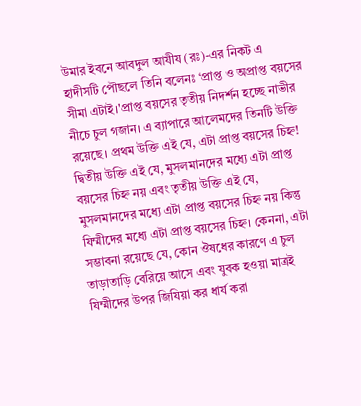উমার ইবনে আবদুল আযীয (রঃ)-এর নিকট এ হাদীসটি পৌছলে তিনি বলেনঃ ‘প্রাপ্ত ও অপ্রাপ্ত বয়সের সীমা এটাই।'প্রাপ্ত বয়সের তৃতীয় নিদর্শন হচ্ছে নাভীর নীচে চুল গজান। এ ব্যাপারে আলেমদের তিনটি উক্তি রয়েছে। প্রথম উক্তি এই যে, এটা প্রাপ্ত বয়সের চিহ্ন! দ্বিতীয় উক্তি এই যে, মুসলমানদের মধ্যে এটা প্রাপ্ত বয়সের চিহ্ন নয় এবং তৃতীয় উক্তি এই যে, মুসলমানদের মধ্যে এটা প্রাপ্ত বয়সের চিহ্ন নয় কিন্তু যিম্মীদের মধ্যে এটা প্রাপ্ত বয়সের চিহ্ন। কেননা, এটা সম্ভাবনা রয়েছে যে, কোন ঔষধের কারণে এ চুল তাড়াতাড়ি বেরিয়ে আসে এবং যুবক হওয়া মাত্রই যিম্মীদের উপর জিযিয়া কর ধার্য করা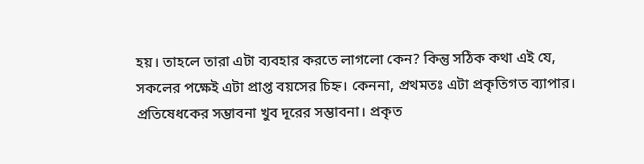হয়। তাহলে তারা এটা ব্যবহার করতে লাগলো কেন? কিন্তু সঠিক কথা এই যে, সকলের পক্ষেই এটা প্রাপ্ত বয়সের চিহ্ন। কেননা, প্রথমতঃ এটা প্রকৃতিগত ব্যাপার। প্রতিষেধকের সম্ভাবনা খুব দূরের সম্ভাবনা। প্রকৃত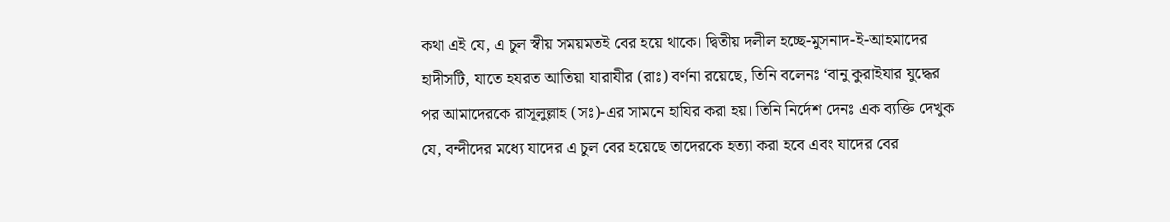কথা এই যে, এ চুল স্বীয় সময়মতই বের হয়ে থাকে। দ্বিতীয় দলীল হচ্ছে-মুসনাদ-ই-আহমাদের হাদীসটি, যাতে হযরত আতিয়া যারাযীর (রাঃ) বর্ণনা রয়েছে, তিনি বলেনঃ ‘বানু কুরাইযার যুদ্ধের পর আমাদেরকে রাসূলুল্লাহ (সঃ)-এর সামনে হাযির করা হয়। তিনি নির্দেশ দেনঃ এক ব্যক্তি দেখুক যে, বন্দীদের মধ্যে যাদের এ চুল বের হয়েছে তাদেরকে হত্যা করা হবে এবং যাদের বের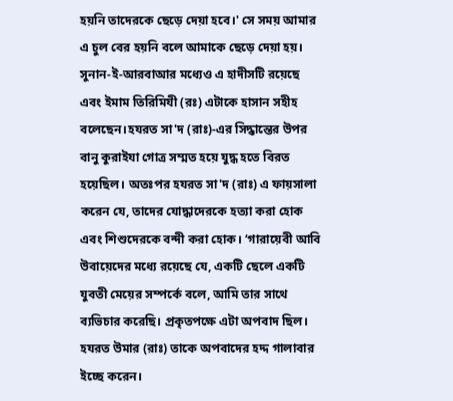হয়নি তাদেরকে ছেড়ে দেয়া হবে।' সে সময় আমার এ চুল বের হয়নি বলে আমাকে ছেড়ে দেয়া হয়। সুনান-ই-আরবাআর মধ্যেও এ হাদীসটি রয়েছে এবং ইমাম তিরিমিযী (রঃ) এটাকে হাসান সহীহ বলেছেন।হযরত সা'দ (রাঃ)-এর সিদ্ধান্তের উপর বানু কুরাইযা গোত্র সম্মত হয়ে যুদ্ধ হতে বিরত হয়েছিল। অতঃপর হযরত সা'দ (রাঃ) এ ফায়সালা করেন যে, তাদের যোদ্ধাদেরকে হত্যা করা হোক এবং শিশুদেরকে বন্দী করা হোক। ‘গারায়েবী আবি উবায়েদের মধ্যে রয়েছে যে, একটি ছেলে একটি যুবতী মেয়ের সম্পর্কে বলে, আমি তার সাথে ব্যভিচার করেছি। প্রকৃতপক্ষে এটা অপবাদ ছিল। হযরত উমার (রাঃ) তাকে অপবাদের হদ্দ গালাবার ইচ্ছে করেন।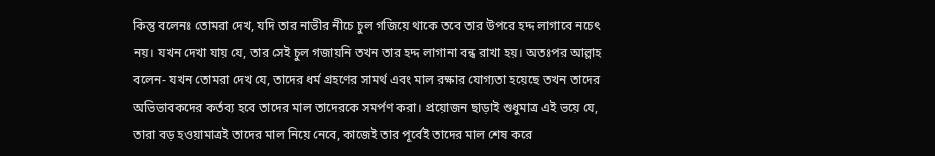কিন্তু বলেনঃ তোমরা দেখ, যদি তার নাভীর নীচে চুল গজিয়ে থাকে তবে তার উপরে হদ্দ লাগাবে নচেৎ নয়। যখন দেখা যায় যে, তার সেই চুল গজায়নি তখন তার হদ্দ লাগানা বন্ধ রাখা হয়। অতঃপর আল্লাহ বলেন- যখন তোমরা দেখ যে, তাদের ধর্ম গ্রহণের সামর্থ এবং মাল রক্ষার যোগ্যতা হয়েছে তখন তাদের অভিভাবকদের কর্তব্য হবে তাদের মাল তাদেরকে সমর্পণ করা। প্রয়োজন ছাড়াই শুধুমাত্র এই ভয়ে যে, তারা বড় হওয়ামাত্রই তাদের মাল নিয়ে নেবে, কাজেই তার পূর্বেই তাদের মাল শেষ করে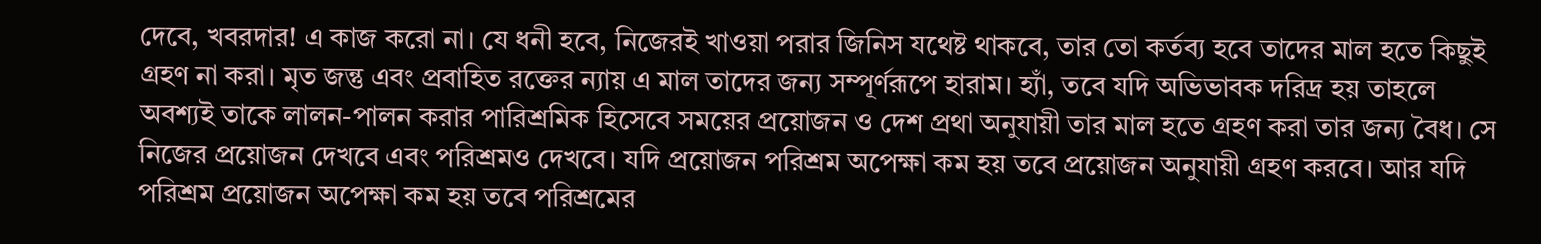দেবে, খবরদার! এ কাজ করো না। যে ধনী হবে, নিজেরই খাওয়া পরার জিনিস যথেষ্ট থাকবে, তার তো কর্তব্য হবে তাদের মাল হতে কিছুই গ্রহণ না করা। মৃত জন্তু এবং প্রবাহিত রক্তের ন্যায় এ মাল তাদের জন্য সম্পূর্ণরূপে হারাম। হ্যাঁ, তবে যদি অভিভাবক দরিদ্র হয় তাহলে অবশ্যই তাকে লালন-পালন করার পারিশ্রমিক হিসেবে সময়ের প্রয়োজন ও দেশ প্রথা অনুযায়ী তার মাল হতে গ্রহণ করা তার জন্য বৈধ। সে নিজের প্রয়োজন দেখবে এবং পরিশ্রমও দেখবে। যদি প্রয়োজন পরিশ্রম অপেক্ষা কম হয় তবে প্রয়োজন অনুযায়ী গ্রহণ করবে। আর যদি পরিশ্রম প্রয়োজন অপেক্ষা কম হয় তবে পরিশ্রমের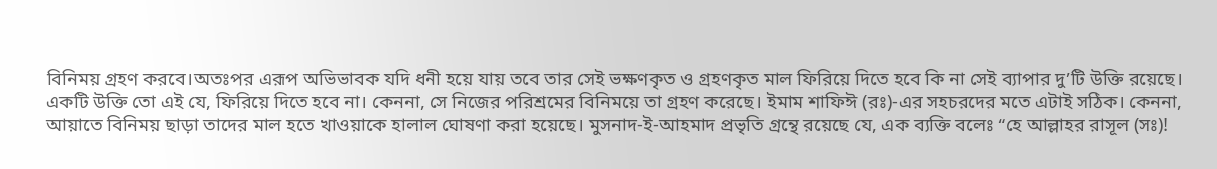বিনিময় গ্রহণ করবে।অতঃপর এরূপ অভিভাবক যদি ধনী হয়ে যায় তবে তার সেই ভক্ষণকৃত ও গ্রহণকৃত মাল ফিরিয়ে দিতে হবে কি না সেই ব্যাপার দু’টি উক্তি রয়েছে। একটি উক্তি তো এই যে, ফিরিয়ে দিতে হবে না। কেননা, সে নিজের পরিশ্রমের বিনিময়ে তা গ্রহণ করেছে। ইমাম শাফিঈ (রঃ)-এর সহচরদের মতে এটাই সঠিক। কেননা, আয়াতে বিনিময় ছাড়া তাদের মাল হতে খাওয়াকে হালাল ঘোষণা করা হয়েছে। মুসনাদ-ই-আহমাদ প্রভৃতি গ্রন্থে রয়েছে যে, এক ব্যক্তি বলেঃ “হে আল্লাহর রাসূল (সঃ)!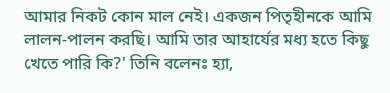আমার নিকট কোন মাল নেই। একজন পিতৃহীনকে আমি লালন-পালন করছি। আমি তার আহার্যের মধ্য হতে কিছু খেতে পারি কি?' তিনি বলেনঃ হ্যা,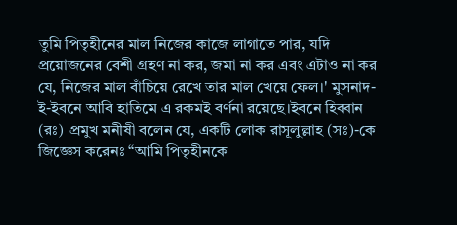তুমি পিতৃহীনের মাল নিজের কাজে লাগাতে পার, যদি প্রয়োজনের বেশী গ্রহণ না কর, জমা না কর এবং এটাও না কর যে, নিজের মাল বাঁচিয়ে রেখে তার মাল খেয়ে ফেল।' মুসনাদ-ই-ইবনে আবি হাতিমে এ রকমই বর্ণনা রয়েছে।ইবনে হিব্বান (রঃ) প্রমুখ মনীষী বলেন যে, একটি লোক রাসূলুল্লাহ (সঃ)-কে জিজ্ঞেস করেনঃ “আমি পিতৃহীনকে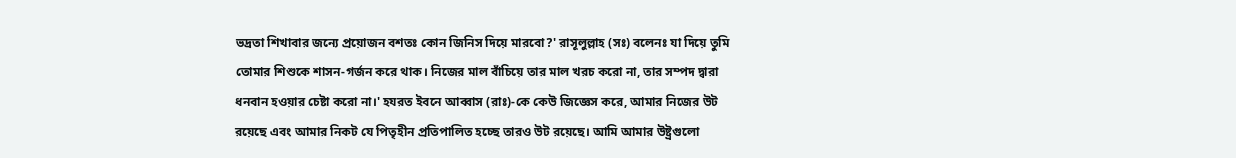ভদ্রতা শিখাবার জন্যে প্রয়োজন বশতঃ কোন জিনিস দিয়ে মারবো?' রাসূলুল্লাহ (সঃ) বলেনঃ যা দিয়ে তুমি তোমার শিশুকে শাসন-গর্জন করে থাক। নিজের মাল বাঁচিয়ে তার মাল খরচ করো না, তার সম্পদ দ্বারা ধনবান হওয়ার চেষ্টা করো না।' হযরত ইবনে আব্বাস (রাঃ)-কে কেউ জিজ্ঞেস করে, আমার নিজের উট রয়েছে এবং আমার নিকট যে পিতৃহীন প্রতিপালিত হচ্ছে তারও উট রয়েছে। আমি আমার উষ্ট্রগুলো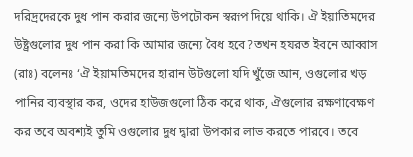দরিদ্রদেরকে দুধ পান করার জন্যে উপঢৌকন স্বরূপ দিয়ে থাকি। ঐ ইয়াতিমদের উষ্ট্রগুলোর দুধ পান করা কি আমার জন্যে বৈধ হবে?তখন হযরত ইবনে আব্বাস (রাঃ) বলেনঃ ‘ঐ ইয়ামতিমদের হারান উটগুলো যদি খুঁজে আন, ওগুলোর খড় পানির ব্যবস্থার কর, ওদের হাউজগুলো ঠিক করে থাক, ঐগুলোর রক্ষণাবেক্ষণ কর তবে অবশ্যই তুমি ওগুলোর দুধ দ্বারা উপকার লাভ করতে পারবে। তবে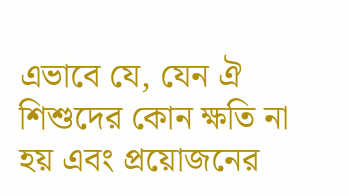এভাবে যে, যেন ঐ শিশুদের কোন ক্ষতি না হয় এবং প্রয়োজনের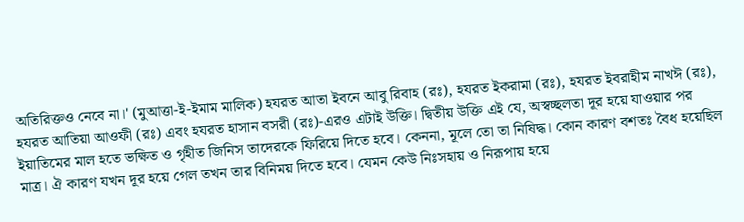অতিরিক্তও নেবে না।' (মুআত্তা-ই-ইমাম মালিক) হযরত আতা ইবনে আবু রিবাহ (রঃ), হযরত ইকরামা (রঃ), হযরত ইবরাহীম নাখঈ (রঃ), হযরত আতিয়া আওফী (রঃ) এবং হযরত হাসান বসরী (রঃ)-এরও এটাই উক্তি। দ্বিতীয় উক্তি এই যে, অস্বচ্ছলতা দূর হয়ে যাওয়ার পর ইয়াতিমের মাল হতে ভক্ষিত ও গৃহীত জিনিস তাদেরকে ফিরিয়ে দিতে হবে। কেননা, মূলে তো তা নিষিদ্ধ। কোন কারণ বশতঃ বৈধ হয়েছিল মাত্র। ঐ কারণ যখন দূর হয়ে গেল তখন তার বিনিময় দিতে হবে। যেমন কেউ নিঃসহায় ও নিরূপায় হয়ে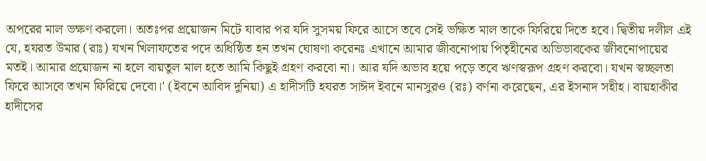অপরের মাল ভক্ষণ করলো। অতঃপর প্রয়োজন মিটে যাবার পর যদি সুসময় ফিরে আসে তবে সেই ভক্ষিত মাল তাকে ফিরিয়ে দিতে হবে। দ্বিতীয় দলীল এই যে, হযরত উমার (রাঃ) যখন খিলাফতের পদে অধিষ্ঠিত হন তখন ঘোষণা করেনঃ এখানে আমার জীবনোপায় পিতৃহীনের অভিভাবকের জীবনোপায়ের মতই। আমার প্রয়োজন না হলে বায়তুল মাল হতে আমি কিছুই গ্রহণ করবো না। আর যদি অভাব হয়ে পড়ে তবে ঋণস্বরূপ গ্রহণ করবো। যখন স্বচ্ছলতা ফিরে আসবে তখন ফিরিয়ে দেবো।' (ইবনে আবিদ দুনিয়া) এ হাদীসটি হযরত সাঈদ ইবনে মানসুরও (রঃ) বর্ণনা করেছেন, এর ইসনাদ সহীহ। বায়হাকীর হাদীসের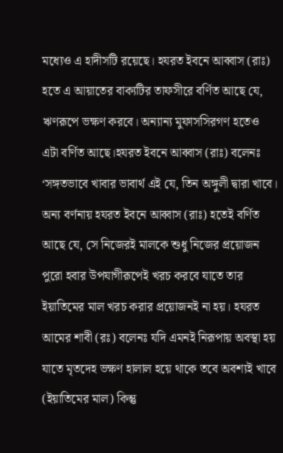মধ্যেও এ হাদীসটি রয়েছে। হযরত ইবনে আব্বাস (রাঃ) হতে এ আয়াতের বাক্যটির তাফসীরে বর্ণিত আছে যে, ঋণরূপে ভক্ষণ করবে। অন্যান্য মুফাসসিরগণ হতেও এটা বর্ণিত আছে।হযরত ইবনে আব্বাস (রাঃ) বলেনঃ ‘সঙ্গতভাবে খাবার ভাবার্থ এই যে, তিন অঙ্গুলী দ্বারা খাবে। অন্য বর্ণনায় হযরত ইবনে আব্বাস (রাঃ) হতেই বর্ণিত আছে যে, সে নিজেরই মালকে শুধু নিজের প্রয়োজন পুরো হবার উপযাগীরূপেই খরচ করবে যাতে তার ইয়াতিমের মাল খরচ করার প্রয়োজনই না হয়। হযরত আমের শাবী (রঃ) বলেনঃ যদি এমনই নিরূপায় অবস্থা হয় যাতে মৃতদেহ ভক্ষণ হালাল হয়ে থাকে তবে অবশ্যই খাবে (ইয়াতিমের মাল) কিন্তু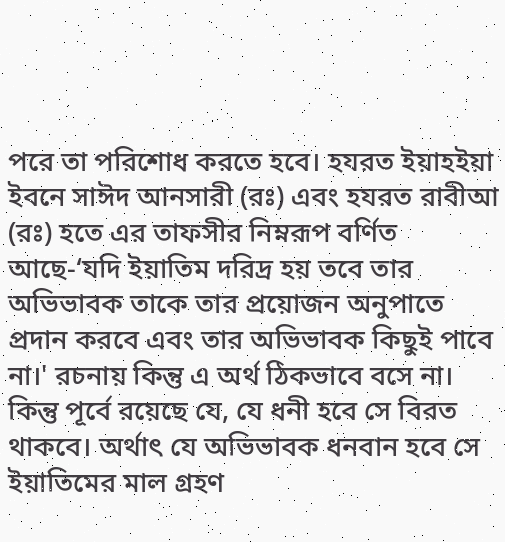পরে তা পরিশোধ করতে হবে। হযরত ইয়াহইয়া ইবনে সাঈদ আনসারী (রঃ) এবং হযরত রাবীআ (রঃ) হতে এর তাফসীর নিম্নরূপ বর্ণিত আছে-‘যদি ইয়াতিম দরিদ্র হয় তবে তার অভিভাবক তাকে তার প্রয়োজন অনুপাতে প্রদান করবে এবং তার অভিভাবক কিছুই পাবে না।' রচনায় কিন্তু এ অর্থ ঠিকভাবে বসে না। কিন্তু পূর্বে রয়েছে যে, যে ধনী হবে সে বিরত থাকবে। অর্থাৎ যে অভিভাবক ধনবান হবে সে ইয়াতিমের মাল গ্রহণ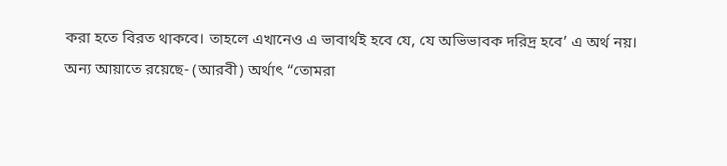করা হতে বিরত থাকবে। তাহলে এখানেও এ ভাবার্থই হবে যে, যে অভিভাবক দরিদ্র হবে’ এ অর্থ নয়। অন্য আয়াতে রয়েছে- (আরবী) অর্থাৎ “তোমরা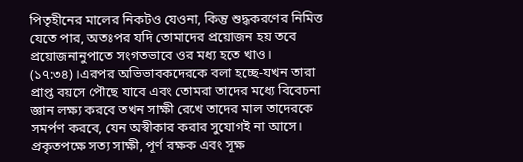পিতৃহীনের মালের নিকটও যেওনা, কিন্তু শুদ্ধকরণের নিমিত্ত যেতে পার, অতঃপর যদি তোমাদের প্রয়োজন হয় তবে প্রয়োজনানুপাতে সংগতভাবে ওর মধ্য হতে খাও। (১৭:৩৪)।এরপর অভিভাবকদেরকে বলা হচ্ছে-যখন তারা প্রাপ্ত বয়সে পৌছে যাবে এবং তোমরা তাদের মধ্যে বিবেচনা জ্ঞান লক্ষ্য করবে তখন সাক্ষী রেখে তাদের মাল তাদেরকে সমর্পণ করবে, যেন অস্বীকার করার সুযোগই না আসে। প্রকৃতপক্ষে সত্য সাক্ষী, পূর্ণ রক্ষক এবং সূক্ষ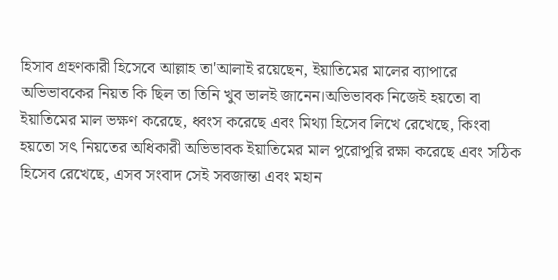হিসাব গ্রহণকারী হিসেবে আল্লাহ তা'আলাই রয়েছেন, ইয়াতিমের মালের ব্যাপারে অভিভাবকের নিয়ত কি ছিল তা তিনি খুব ভালই জানেন।অভিভাবক নিজেই হয়তো বা ইয়াতিমের মাল ভক্ষণ করেছে, ধ্বংস করেছে এবং মিথ্যা হিসেব লিখে রেখেছে, কিংবা হয়তো সৎ নিয়তের অধিকারী অভিভাবক ইয়াতিমের মাল পুরোপুরি রক্ষা করেছে এবং সঠিক হিসেব রেখেছে, এসব সংবাদ সেই সবজান্তা এবং মহান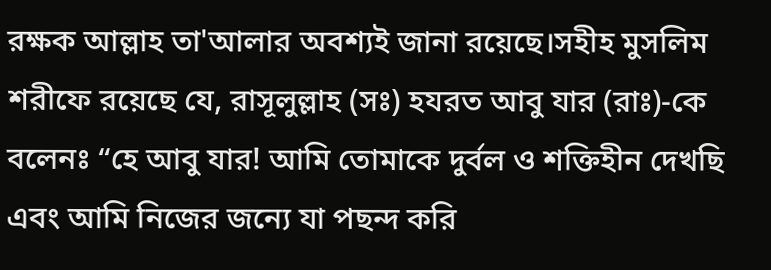রক্ষক আল্লাহ তা'আলার অবশ্যই জানা রয়েছে।সহীহ মুসলিম শরীফে রয়েছে যে, রাসূলুল্লাহ (সঃ) হযরত আবু যার (রাঃ)-কে বলেনঃ “হে আবু যার! আমি তোমাকে দুর্বল ও শক্তিহীন দেখছি এবং আমি নিজের জন্যে যা পছন্দ করি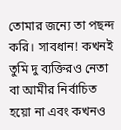তোমার জন্যে তা পছন্দ করি। সাবধান! কখনই তুমি দু ব্যক্তিরও নেতা বা আমীর নির্বাচিত হয়ো না এবং কখনও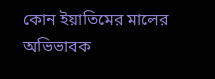কোন ইয়াতিমের মালের অভিভাবক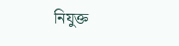নিযুক্ত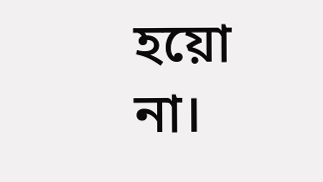হয়ো না।